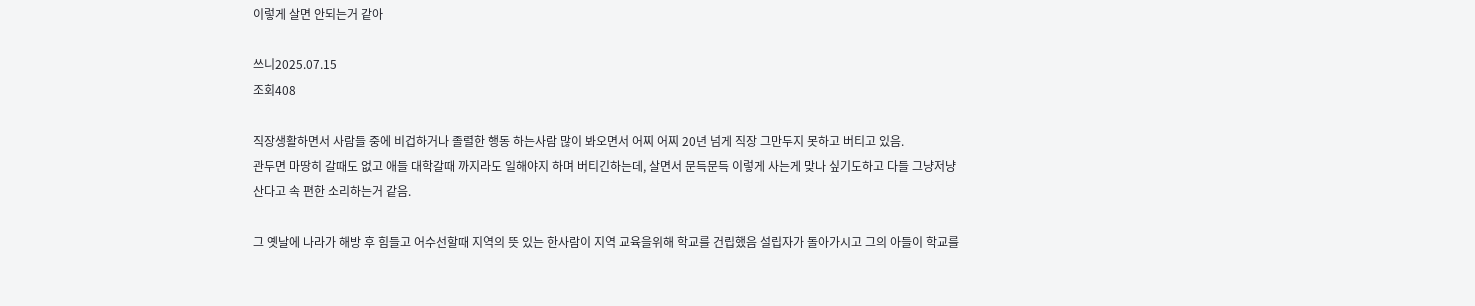이렇게 살면 안되는거 같아

쓰니2025.07.15
조회408

직장생활하면서 사람들 중에 비겁하거나 졸렬한 행동 하는사람 많이 봐오면서 어찌 어찌 20년 넘게 직장 그만두지 못하고 버티고 있음.
관두면 마땅히 갈때도 없고 애들 대학갈때 까지라도 일해야지 하며 버티긴하는데, 살면서 문득문득 이렇게 사는게 맞나 싶기도하고 다들 그냥저냥 산다고 속 편한 소리하는거 같음.

그 옛날에 나라가 해방 후 힘들고 어수선할때 지역의 뜻 있는 한사람이 지역 교육을위해 학교를 건립했음 설립자가 돌아가시고 그의 아들이 학교를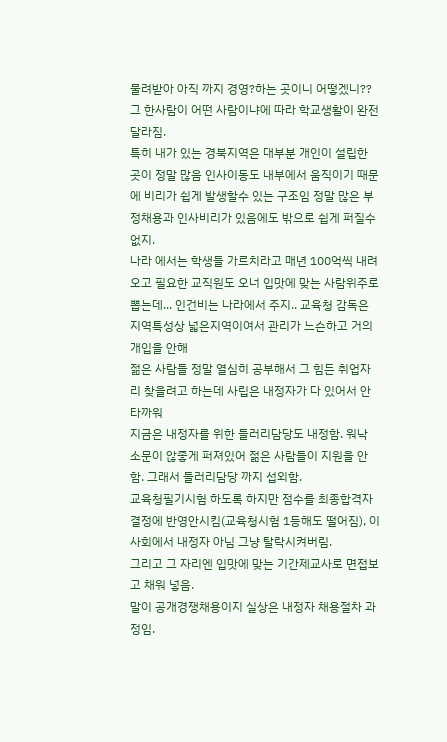물려받아 아직 까지 경영?하는 곳이니 어떻겠니??
그 한사람이 어떤 사람이냐에 따라 학교생활이 완전 달라짐.
특히 내가 있는 경북지역은 대부분 개인이 설립한 곳이 정말 많음 인사이동도 내부에서 움직이기 때문에 비리가 쉽게 발생할수 있는 구조임 정말 많은 부정채용과 인사비리가 있음에도 밖으로 쉽게 퍼질수 없지.
나라 에서는 학생들 가르치라고 매년 100억씩 내려오고 필요한 교직원도 오너 입맛에 맞는 사람위주로 뽑는데... 인건비는 나라에서 주지.. 교육청 감독은 지역특성상 넓은지역이여서 관리가 느슨하고 거의 개입을 안해
젊은 사람들 정말 열심히 공부해서 그 힘든 취업자리 찾을려고 하는데 사립은 내정자가 다 있어서 안타까워
지금은 내정자를 위한 들러리담당도 내정함. 워낙 소문이 않좋게 퍼져있어 젊은 사람들이 지원을 안함. 그래서 들러리담당 까지 섭외함.
교육청필기시험 하도록 하지만 점수를 최종합격자 결정에 반영안시킴(교육청시험 1등해도 떨어짐), 이사회에서 내정자 아님 그냥 탈락시켜버림.
그리고 그 자리엔 입맛에 맞는 기간제교사로 면접보고 채워 넣음.
말이 공개경쟁채용이지 실상은 내정자 채용절차 과정임.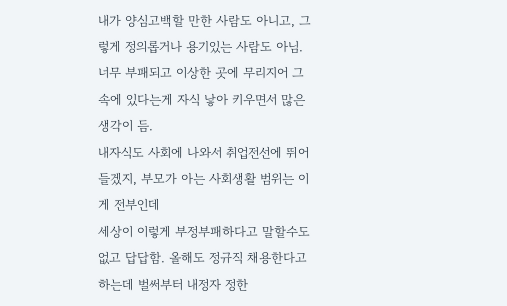내가 양심고백할 만한 사람도 아니고, 그렇게 정의롭거나 용기있는 사람도 아님.
너무 부패되고 이상한 곳에 무리지어 그 속에 있다는게 자식 낳아 키우면서 많은 생각이 듬.
내자식도 사회에 나와서 취업전선에 뛰어들겠지, 부모가 아는 사회생활 범위는 이게 전부인데
세상이 이렇게 부정부패하다고 말할수도 없고 답답함. 올해도 정규직 채용한다고 하는데 벌써부터 내정자 정한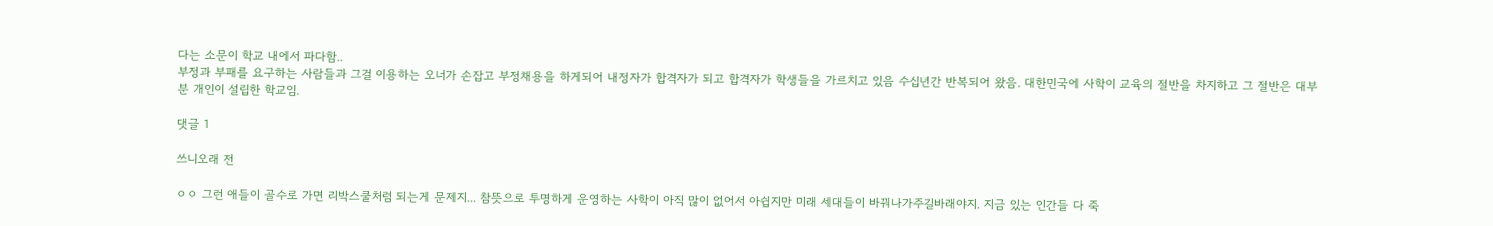다는 소문이 학교 내에서 파다함..
부정과 부패를 요구하는 사람들과 그걸 이용하는 오너가 손잡고 부정채용을 하게되어 내정자가 합격자가 되고 합격자가 학생들을 가르치고 있음 수십년간 반복되어 왔음. 대한민국에 사학이 교육의 절반을 차지하고 그 절반은 대부분 개인이 설립한 학교임.

댓글 1

쓰니오래 전

ㅇㅇ 그런 애들이 골수로 가면 리박스쿨처럼 되는게 문제지... 참뜻으로 투명하게 운영하는 사학이 아직 많이 없어서 아쉽지만 미래 세대들이 바꿔나가주길바래야지. 지금 있는 인간들 다 죽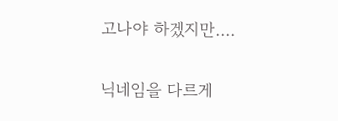고나야 하겠지만....

닉네임을 다르게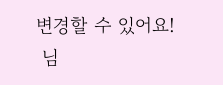변경할 수 있어요!
 님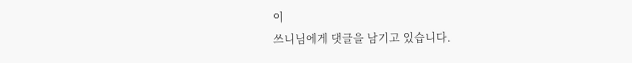이
쓰니님에게 댓글을 남기고 있습니다.